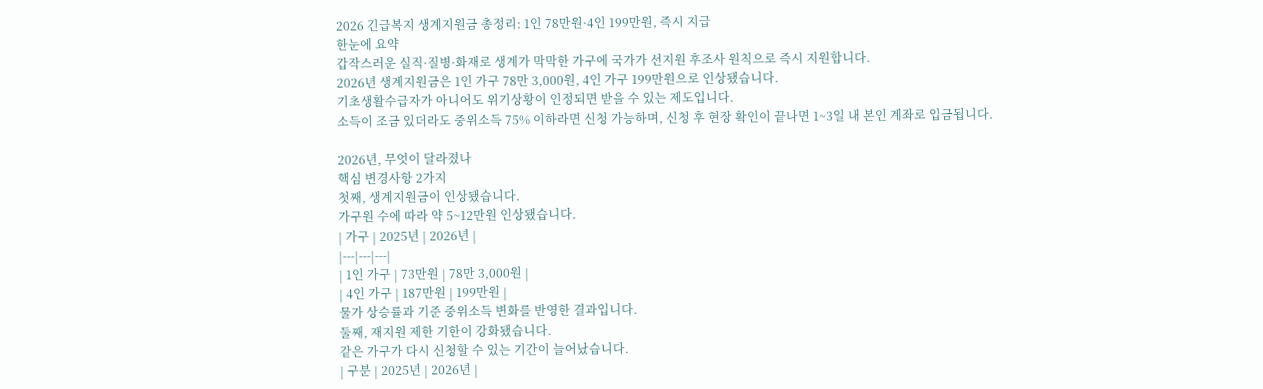2026 긴급복지 생계지원금 총정리: 1인 78만원·4인 199만원, 즉시 지급
한눈에 요약
갑작스러운 실직·질병·화재로 생계가 막막한 가구에 국가가 선지원 후조사 원칙으로 즉시 지원합니다.
2026년 생계지원금은 1인 가구 78만 3,000원, 4인 가구 199만원으로 인상됐습니다.
기초생활수급자가 아니어도 위기상황이 인정되면 받을 수 있는 제도입니다.
소득이 조금 있더라도 중위소득 75% 이하라면 신청 가능하며, 신청 후 현장 확인이 끝나면 1~3일 내 본인 계좌로 입금됩니다.

2026년, 무엇이 달라졌나
핵심 변경사항 2가지
첫째, 생계지원금이 인상됐습니다.
가구원 수에 따라 약 5~12만원 인상됐습니다.
| 가구 | 2025년 | 2026년 |
|---|---|---|
| 1인 가구 | 73만원 | 78만 3,000원 |
| 4인 가구 | 187만원 | 199만원 |
물가 상승률과 기준 중위소득 변화를 반영한 결과입니다.
둘째, 재지원 제한 기한이 강화됐습니다.
같은 가구가 다시 신청할 수 있는 기간이 늘어났습니다.
| 구분 | 2025년 | 2026년 |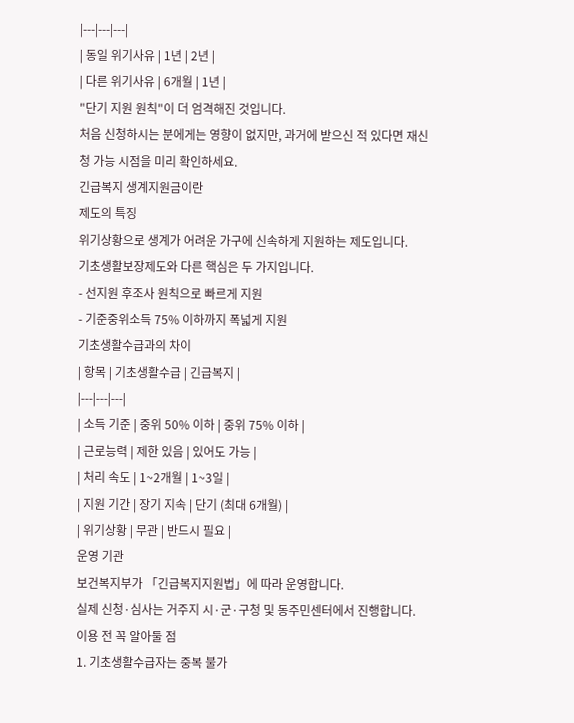|---|---|---|
| 동일 위기사유 | 1년 | 2년 |
| 다른 위기사유 | 6개월 | 1년 |
"단기 지원 원칙"이 더 엄격해진 것입니다.
처음 신청하시는 분에게는 영향이 없지만, 과거에 받으신 적 있다면 재신청 가능 시점을 미리 확인하세요.
긴급복지 생계지원금이란
제도의 특징
위기상황으로 생계가 어려운 가구에 신속하게 지원하는 제도입니다.
기초생활보장제도와 다른 핵심은 두 가지입니다.
- 선지원 후조사 원칙으로 빠르게 지원
- 기준중위소득 75% 이하까지 폭넓게 지원
기초생활수급과의 차이
| 항목 | 기초생활수급 | 긴급복지 |
|---|---|---|
| 소득 기준 | 중위 50% 이하 | 중위 75% 이하 |
| 근로능력 | 제한 있음 | 있어도 가능 |
| 처리 속도 | 1~2개월 | 1~3일 |
| 지원 기간 | 장기 지속 | 단기 (최대 6개월) |
| 위기상황 | 무관 | 반드시 필요 |
운영 기관
보건복지부가 「긴급복지지원법」에 따라 운영합니다.
실제 신청·심사는 거주지 시·군·구청 및 동주민센터에서 진행합니다.
이용 전 꼭 알아둘 점
1. 기초생활수급자는 중복 불가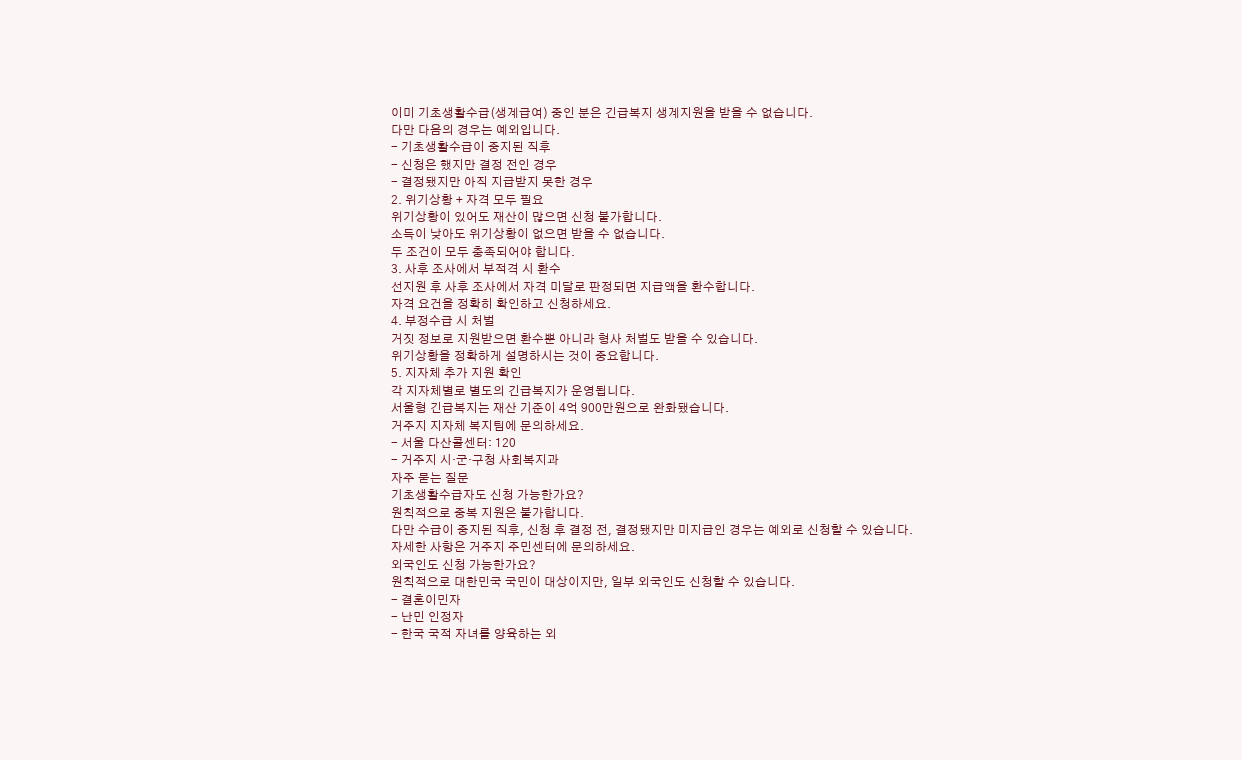이미 기초생활수급(생계급여) 중인 분은 긴급복지 생계지원을 받을 수 없습니다.
다만 다음의 경우는 예외입니다.
- 기초생활수급이 중지된 직후
- 신청은 했지만 결정 전인 경우
- 결정됐지만 아직 지급받지 못한 경우
2. 위기상황 + 자격 모두 필요
위기상황이 있어도 재산이 많으면 신청 불가합니다.
소득이 낮아도 위기상황이 없으면 받을 수 없습니다.
두 조건이 모두 충족되어야 합니다.
3. 사후 조사에서 부적격 시 환수
선지원 후 사후 조사에서 자격 미달로 판정되면 지급액을 환수합니다.
자격 요건을 정확히 확인하고 신청하세요.
4. 부정수급 시 처벌
거짓 정보로 지원받으면 환수뿐 아니라 형사 처벌도 받을 수 있습니다.
위기상황을 정확하게 설명하시는 것이 중요합니다.
5. 지자체 추가 지원 확인
각 지자체별로 별도의 긴급복지가 운영됩니다.
서울형 긴급복지는 재산 기준이 4억 900만원으로 완화됐습니다.
거주지 지자체 복지팀에 문의하세요.
- 서울 다산콜센터: 120
- 거주지 시·군·구청 사회복지과
자주 묻는 질문
기초생활수급자도 신청 가능한가요?
원칙적으로 중복 지원은 불가합니다.
다만 수급이 중지된 직후, 신청 후 결정 전, 결정됐지만 미지급인 경우는 예외로 신청할 수 있습니다.
자세한 사항은 거주지 주민센터에 문의하세요.
외국인도 신청 가능한가요?
원칙적으로 대한민국 국민이 대상이지만, 일부 외국인도 신청할 수 있습니다.
- 결혼이민자
- 난민 인정자
- 한국 국적 자녀를 양육하는 외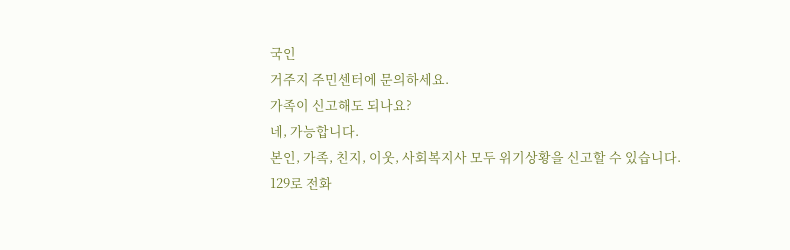국인
거주지 주민센터에 문의하세요.
가족이 신고해도 되나요?
네, 가능합니다.
본인, 가족, 친지, 이웃, 사회복지사 모두 위기상황을 신고할 수 있습니다.
129로 전화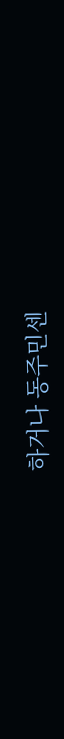하거나 동주민센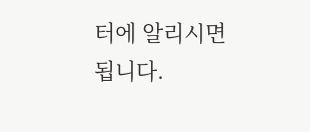터에 알리시면 됩니다.